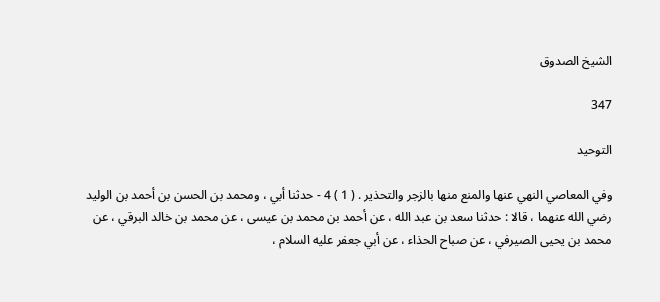الشيخ الصدوق

347

التوحيد

وفي المعاصي النهي عنها والمنع منها بالزجر والتحذير . ( 1 ) 4 - حدثنا أبي ، ومحمد بن الحسن بن أحمد بن الوليد رضي الله عنهما ، قالا : حدثنا سعد بن عبد الله ، عن أحمد بن محمد بن عيسى ، عن محمد بن خالد البرقي ، عن محمد بن يحيى الصيرفي ، عن صباح الحذاء ، عن أبي جعفر عليه السلام ،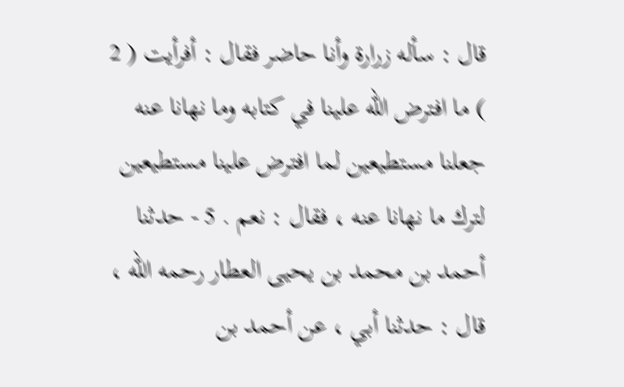قال : سأله زرارة وأنا حاضر فقال : أفرأيت ( 2 ) ما افترض الله علينا في كتابه وما نهانا عنه جعلنا مستطيعين لما افترض علينا مستطيعين لترك ما نهانا عنه ، فقال : نعم . 5 - حدثنا أحمد بن محمد بن يحيى العطار رحمه الله ، قال : حدثنا أبي ، عن أحمد بن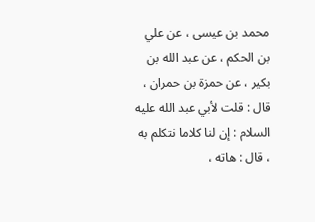محمد بن عيسى ، عن علي بن الحكم ، عن عبد الله بن بكير ، عن حمزة بن حمران ، قال : قلت لأبي عبد الله عليه السلام : إن لنا كلاما نتكلم به ، قال : هاته ،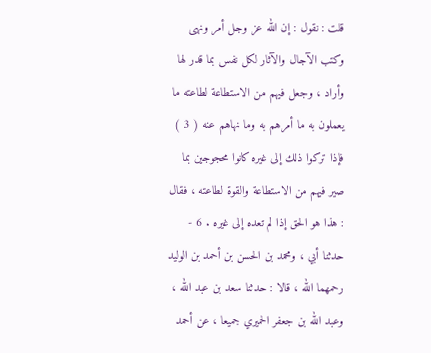قلت : نقول : إن الله عز وجل أمر ونهى وكتب الآجال والآثار لكل نفس بما قدر لها وأراد ، وجعل فيهم من الاستطاعة لطاعته ما يعملون به ما أمرهم به وما نهاهم عنه ( 3 ) فإذا تركوا ذلك إلى غيره كانوا محجوجين بما صير فيهم من الاستطاعة والقوة لطاعته ، فقال : هذا هو الحق إذا لم تعده إلى غيره . 6 - حدثنا أبي ، ومحمد بن الحسن بن أحمد بن الوليد رحمهما الله ، قالا : حدثنا سعد بن عبد الله ، وعبد الله بن جعفر الحميري جميعا ، عن أحمد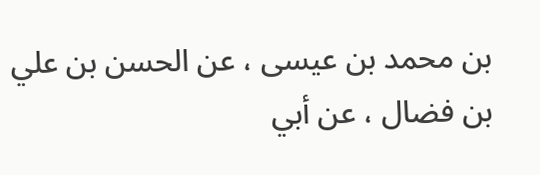بن محمد بن عيسى ، عن الحسن بن علي بن فضال ، عن أبي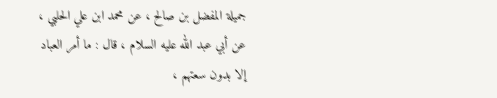جميلة المفضل بن صالح ، عن محمد ابن علي الحلبي ، عن أبي عبد الله عليه السلام ، قال : ما أمر العباد إلا بدون سعتهم ،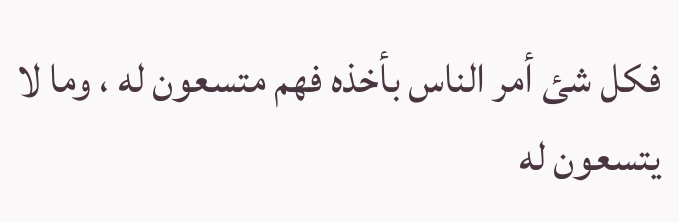فكل شئ أمر الناس بأخذه فهم متسعون له ، وما لا يتسعون له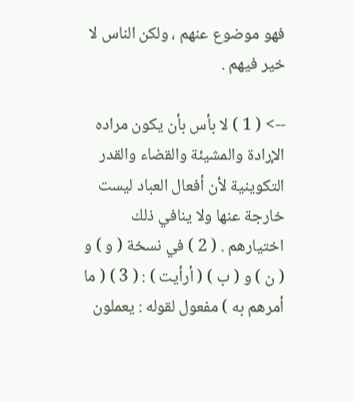فهو موضوع عنهم ، ولكن الناس لا خير فيهم .

--> ( 1 ) لا بأس بأن يكون مراده الإرادة والمشيئة والقضاء والقدر التكوينية لأن أفعال العباد ليست خارجة عنها ولا ينافي ذلك اختيارهم . ( 2 ) في نسخة ( و ) و ( ن ) و ( ب ) ( أرأيت ) : ( 3 ) ( ما أمرهم به ) مفعول لقوله : يعملون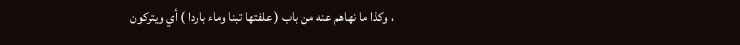، وكذا ما نهاهم عنه من باب ( علفتها تبنا وماء باردا ) أي ويتركون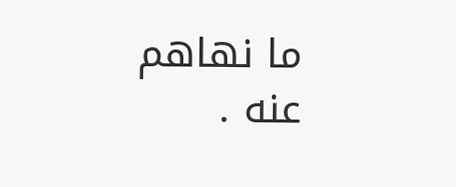ما نهاهم عنه .